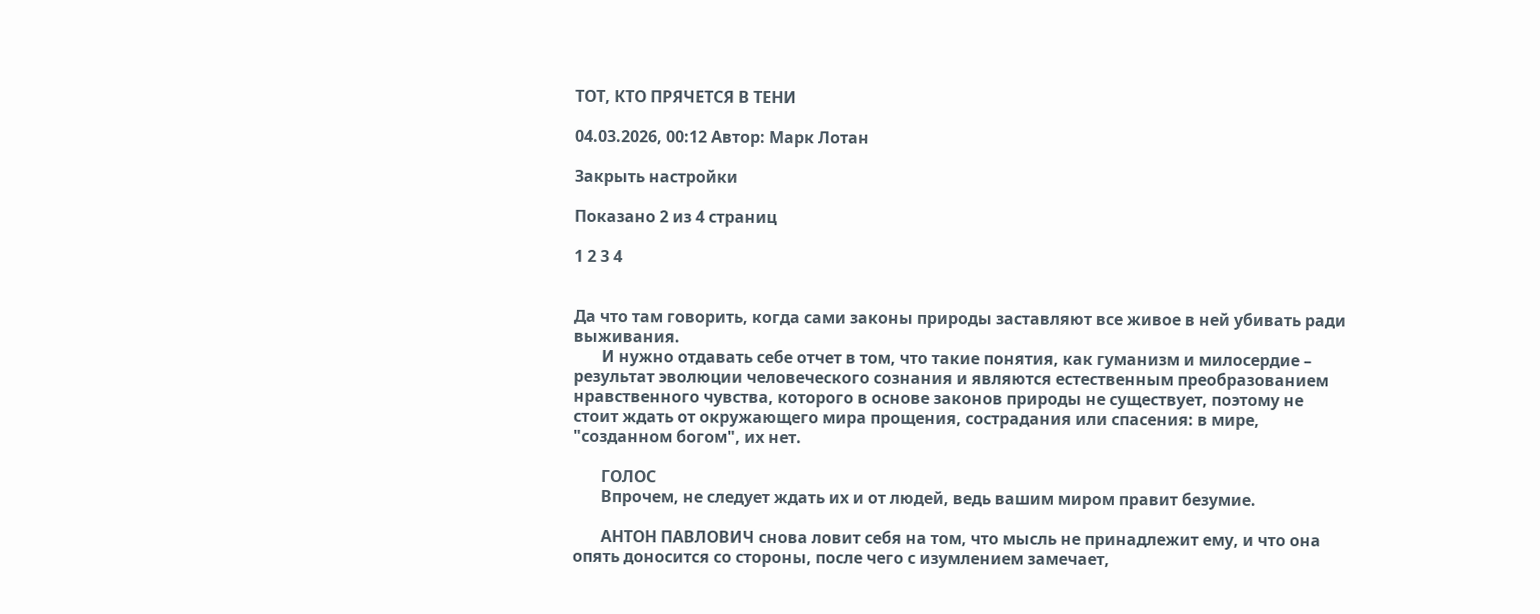ТОТ, КТО ПРЯЧЕТСЯ В ТЕНИ

04.03.2026, 00:12 Автор: Марк Лотан

Закрыть настройки

Показано 2 из 4 страниц

1 2 3 4


Да что там говорить, когда сами законы природы заставляют все живое в ней убивать ради выживания.
       И нужно отдавать себе отчет в том, что такие понятия, как гуманизм и милосердие – результат эволюции человеческого сознания и являются естественным преобразованием нравственного чувства, которого в основе законов природы не существует, поэтому не стоит ждать от окружающего мира прощения, сострадания или спасения: в мире, "созданном богом", их нет.

       ГОЛОС
       Впрочем, не следует ждать их и от людей, ведь вашим миром правит безумие.

       АНТОН ПАВЛОВИЧ снова ловит себя на том, что мысль не принадлежит ему, и что она опять доносится со стороны, после чего с изумлением замечает,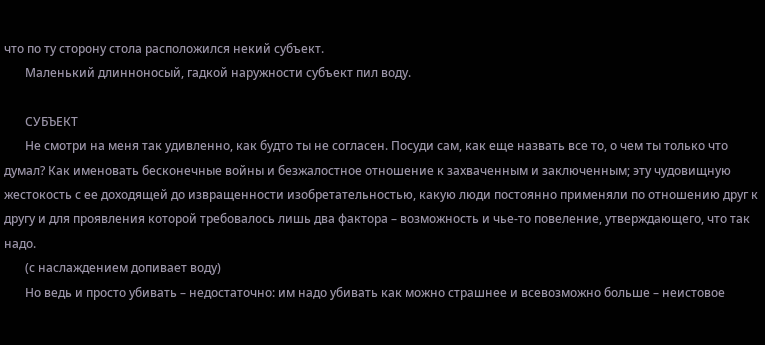что по ту сторону стола расположился некий субъект.
       Маленький длинноносый, гадкой наружности субъект пил воду.

       СУБЪЕКТ
       Не смотри на меня так удивленно, как будто ты не согласен. Посуди сам, как еще назвать все то, о чем ты только что думал? Как именовать бесконечные войны и безжалостное отношение к захваченным и заключенным; эту чудовищную жестокость с ее доходящей до извращенности изобретательностью, какую люди постоянно применяли по отношению друг к другу и для проявления которой требовалось лишь два фактора – возможность и чье-то повеление, утверждающего, что так надо.
       (с наслаждением допивает воду)
       Но ведь и просто убивать – недостаточно: им надо убивать как можно страшнее и всевозможно больше – неистовое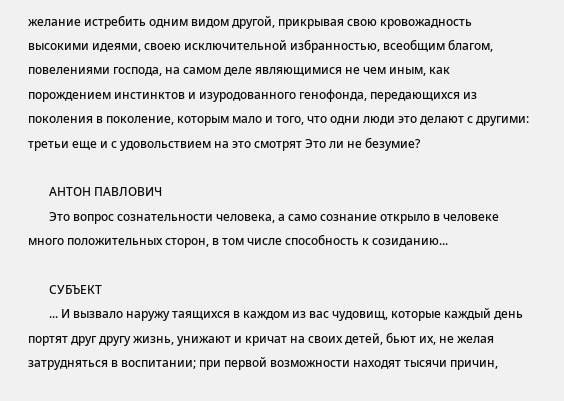желание истребить одним видом другой, прикрывая свою кровожадность высокими идеями, своею исключительной избранностью, всеобщим благом, повелениями господа, на самом деле являющимися не чем иным, как порождением инстинктов и изуродованного генофонда, передающихся из поколения в поколение, которым мало и того, что одни люди это делают с другими: третьи еще и с удовольствием на это смотрят Это ли не безумие?

       АНТОН ПАВЛОВИЧ
       Это вопрос сознательности человека, а само сознание открыло в человеке много положительных сторон, в том числе способность к созиданию...

       СУБЪЕКТ
       ... И вызвало наружу таящихся в каждом из вас чудовищ, которые каждый день портят друг другу жизнь, унижают и кричат на своих детей, бьют их, не желая затрудняться в воспитании; при первой возможности находят тысячи причин,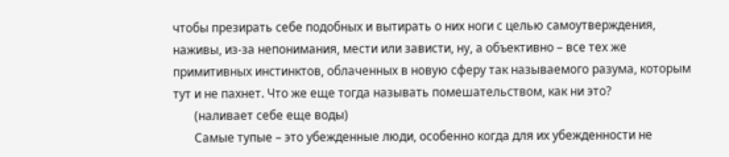чтобы презирать себе подобных и вытирать о них ноги с целью самоутверждения, наживы, из-за непонимания, мести или зависти, ну, а объективно – все тех же примитивных инстинктов, облаченных в новую сферу так называемого разума, которым тут и не пахнет. Что же еще тогда называть помешательством, как ни это?
       (наливает себе еще воды)
       Самые тупые – это убежденные люди, особенно когда для их убежденности не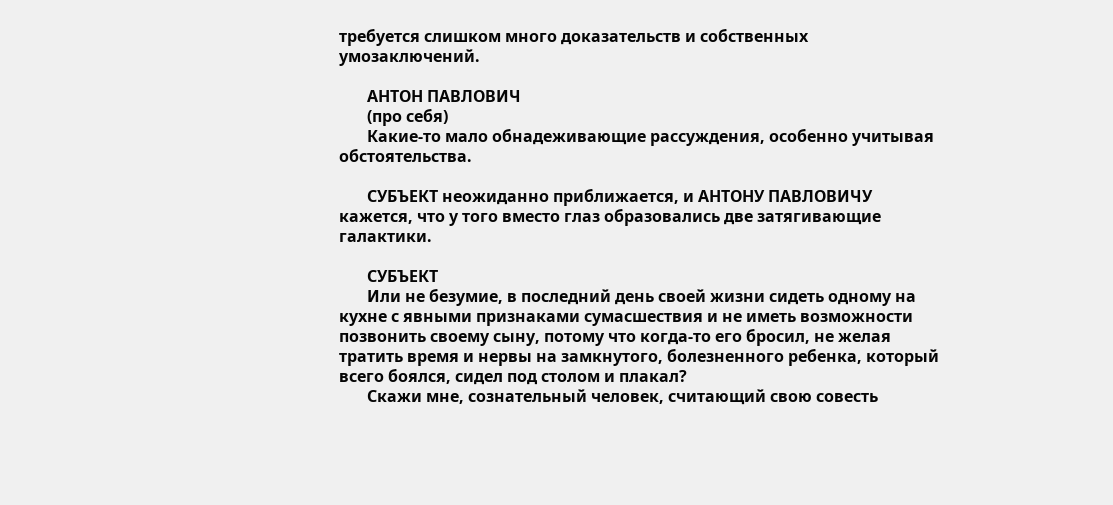требуется слишком много доказательств и собственных умозаключений.

       АНТОН ПАВЛОВИЧ
       (про себя)
       Какие-то мало обнадеживающие рассуждения, особенно учитывая обстоятельства.

       СУБЪЕКТ неожиданно приближается, и АНТОНУ ПАВЛОВИЧУ кажется, что у того вместо глаз образовались две затягивающие галактики.

       СУБЪЕКТ
       Или не безумие, в последний день своей жизни сидеть одному на кухне с явными признаками сумасшествия и не иметь возможности позвонить своему сыну, потому что когда-то его бросил, не желая тратить время и нервы на замкнутого, болезненного ребенка, который всего боялся, сидел под столом и плакал?
       Скажи мне, сознательный человек, считающий свою совесть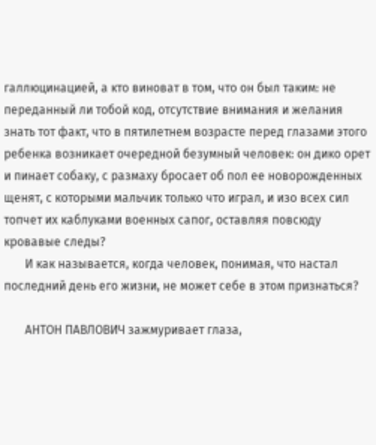галлюцинацией, а кто виноват в том, что он был таким: не переданный ли тобой код, отсутствие внимания и желания знать тот факт, что в пятилетнем возрасте перед глазами этого ребенка возникает очередной безумный человек: он дико орет и пинает собаку, с размаху бросает об пол ее новорожденных щенят, с которыми мальчик только что играл, и изо всех сил топчет их каблуками военных сапог, оставляя повсюду кровавые следы?
       И как называется, когда человек, понимая, что настал последний день его жизни, не может себе в этом признаться?

       АНТОН ПАВЛОВИЧ зажмуривает глаза,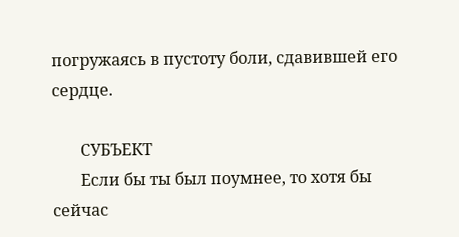погружаясь в пустоту боли, сдавившей его сердце.

       СУБЪЕКТ
       Если бы ты был поумнее, то хотя бы сейчас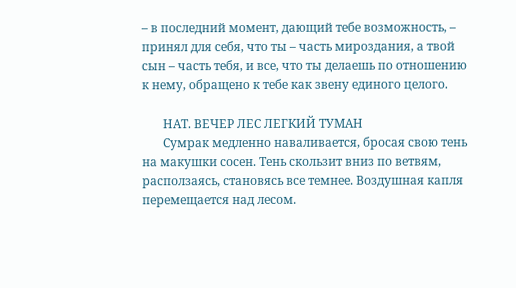– в последний момент, дающий тебе возможность, – принял для себя, что ты – часть мироздания, а твой сын – часть тебя, и все, что ты делаешь по отношению к нему, обращено к тебе как звену единого целого.

       НАТ. ВЕЧЕР ЛЕС ЛЕГКИЙ ТУМАН
       Сумрак медленно наваливается, бросая свою тень на макушки сосен. Тень скользит вниз по ветвям, расползаясь, становясь все темнее. Воздушная капля перемещается над лесом.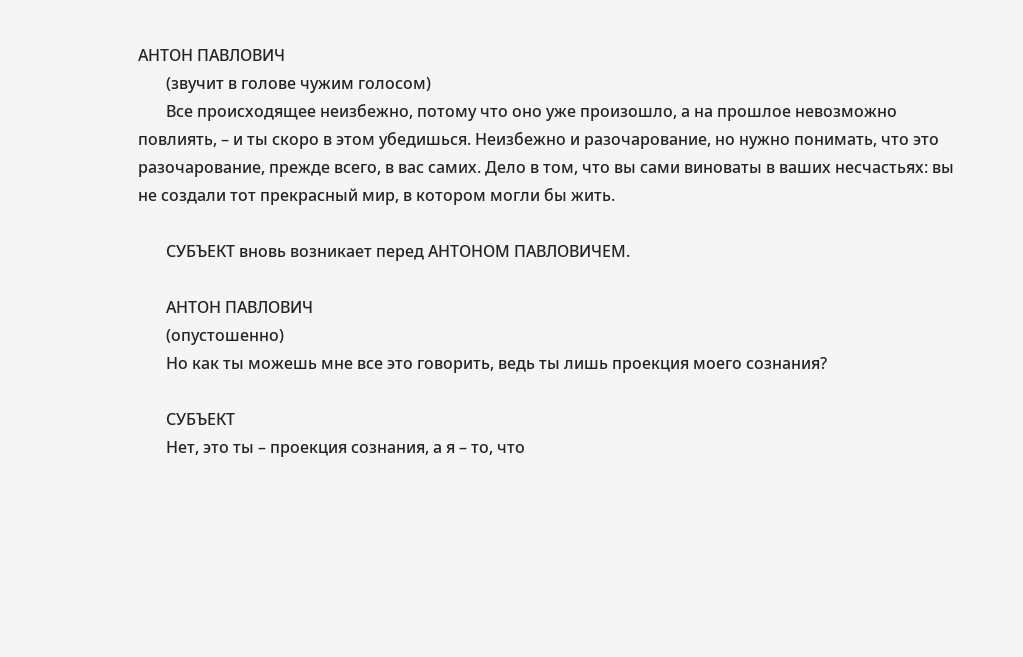АНТОН ПАВЛОВИЧ
       (звучит в голове чужим голосом)
       Все происходящее неизбежно, потому что оно уже произошло, а на прошлое невозможно повлиять, – и ты скоро в этом убедишься. Неизбежно и разочарование, но нужно понимать, что это разочарование, прежде всего, в вас самих. Дело в том, что вы сами виноваты в ваших несчастьях: вы не создали тот прекрасный мир, в котором могли бы жить.

       СУБЪЕКТ вновь возникает перед АНТОНОМ ПАВЛОВИЧЕМ.

       АНТОН ПАВЛОВИЧ
       (опустошенно)
       Но как ты можешь мне все это говорить, ведь ты лишь проекция моего сознания?

       СУБЪЕКТ
       Нет, это ты – проекция сознания, а я – то, что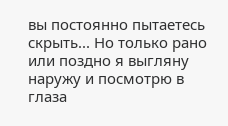вы постоянно пытаетесь скрыть... Но только рано или поздно я выгляну наружу и посмотрю в глаза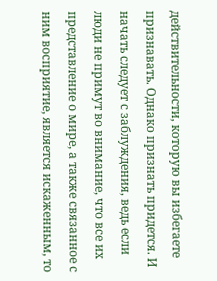действительности, которую вы избегаете признавать. Однако признать придется. И начать следует с заблуждения, ведь если люди не примут во внимание, что все их представление о мире, а также связанное с ним восприятие, является искаженным, то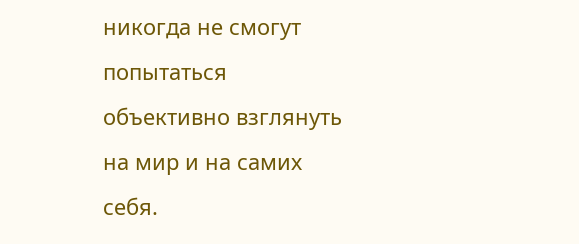никогда не смогут попытаться объективно взглянуть на мир и на самих себя.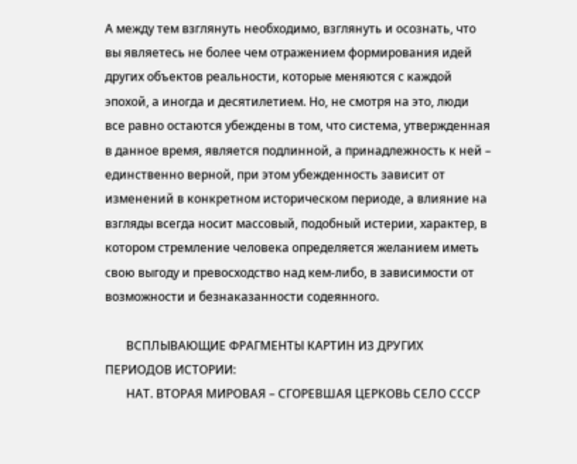А между тем взглянуть необходимо, взглянуть и осознать, что вы являетесь не более чем отражением формирования идей других объектов реальности, которые меняются с каждой эпохой, а иногда и десятилетием. Но, не смотря на это, люди все равно остаются убеждены в том, что система, утвержденная в данное время, является подлинной, а принадлежность к ней – единственно верной, при этом убежденность зависит от изменений в конкретном историческом периоде, а влияние на взгляды всегда носит массовый, подобный истерии, характер, в котором стремление человека определяется желанием иметь свою выгоду и превосходство над кем-либо, в зависимости от возможности и безнаказанности содеянного.

       ВСПЛЫВАЮЩИЕ ФРАГМЕНТЫ КАРТИН ИЗ ДРУГИХ ПЕРИОДОВ ИСТОРИИ:
       НАТ. ВТОРАЯ МИРОВАЯ – СГОРЕВШАЯ ЦЕРКОВЬ СЕЛО СССР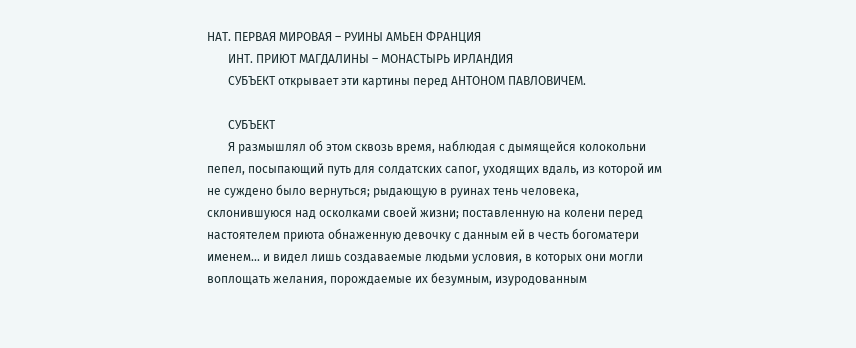НАТ. ПЕРВАЯ МИРОВАЯ – РУИНЫ АМЬЕН ФРАНЦИЯ
       ИНТ. ПРИЮТ МАГДАЛИНЫ – МОНАСТЫРЬ ИРЛАНДИЯ
       СУБЪЕКТ открывает эти картины перед АНТОНОМ ПАВЛОВИЧЕМ.

       СУБЪЕКТ
       Я размышлял об этом сквозь время, наблюдая с дымящейся колокольни пепел, посыпающий путь для солдатских сапог, уходящих вдаль, из которой им не суждено было вернуться; рыдающую в руинах тень человека, склонившуюся над осколками своей жизни; поставленную на колени перед настоятелем приюта обнаженную девочку с данным ей в честь богоматери именем... и видел лишь создаваемые людьми условия, в которых они могли воплощать желания, порождаемые их безумным, изуродованным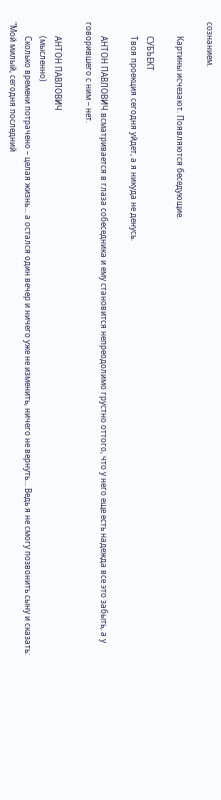сознанием.

       Картины исчезают. Появляются беседующие.

       СУБЪЕКТ
       Твоя проекция сегодня уйдет, а я никуда не денусь.

       АНТОН ПАВЛОВИЧ всматривается в глаза собеседника и ему становится непреодолимо грустно оттого, что у него еще есть надежда все это забыть, а у говорившего с ним – нет.

       АНТОН ПАВЛОВИЧ
       (мысленно)
       Сколько времени потрачено – целая жизнь... а остался один вечер и ничего уже не изменить, ничего не вернуть... Ведь я не смогу позвонить сыну и сказать: "Мой милый, сегодня последний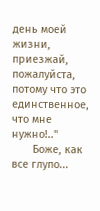день моей жизни, приезжай, пожалуйста, потому что это единственное, что мне нужно!.."
       Боже, как все глупо...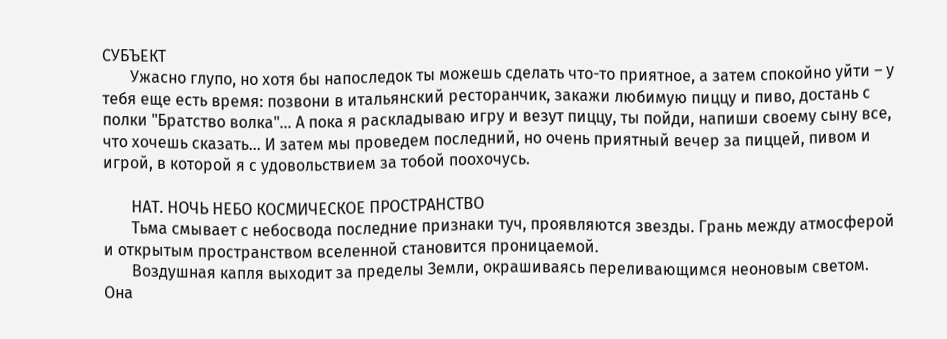СУБЪЕКТ
       Ужасно глупо, но хотя бы напоследок ты можешь сделать что-то приятное, а затем спокойно уйти – у тебя еще есть время: позвони в итальянский ресторанчик, закажи любимую пиццу и пиво, достань с полки "Братство волка"... А пока я раскладываю игру и везут пиццу, ты пойди, напиши своему сыну все, что хочешь сказать... И затем мы проведем последний, но очень приятный вечер за пиццей, пивом и игрой, в которой я с удовольствием за тобой поохочусь.

       НАТ. НОЧЬ НЕБО КОСМИЧЕСКОЕ ПРОСТРАНСТВО
       Тьма смывает с небосвода последние признаки туч, проявляются звезды. Грань между атмосферой и открытым пространством вселенной становится проницаемой.
       Воздушная капля выходит за пределы Земли, окрашиваясь переливающимся неоновым светом. Она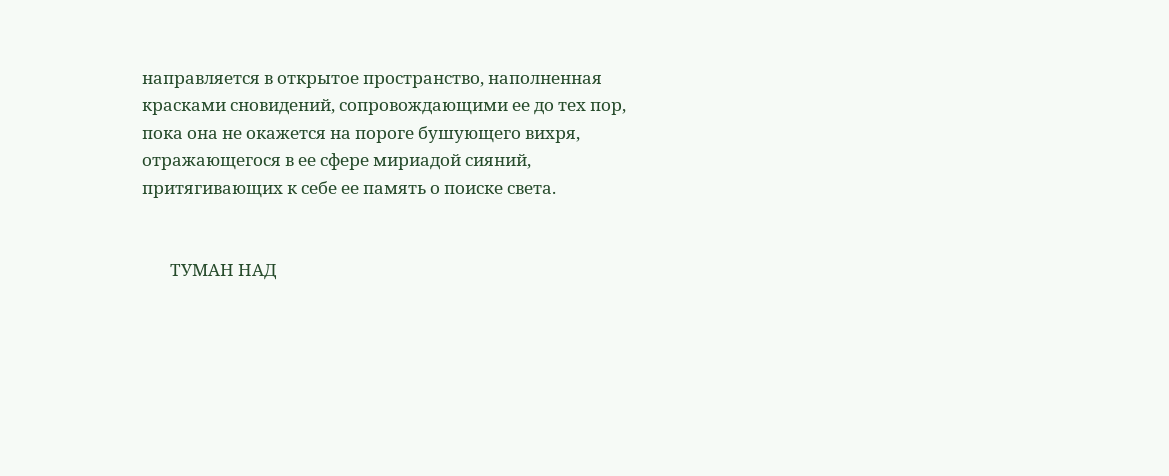направляется в открытое пространство, наполненная красками сновидений, сопровождающими ее до тех пор, пока она не окажется на пороге бушующего вихря, отражающегося в ее сфере мириадой сияний, притягивающих к себе ее память о поиске света.


       ТУМАН НАД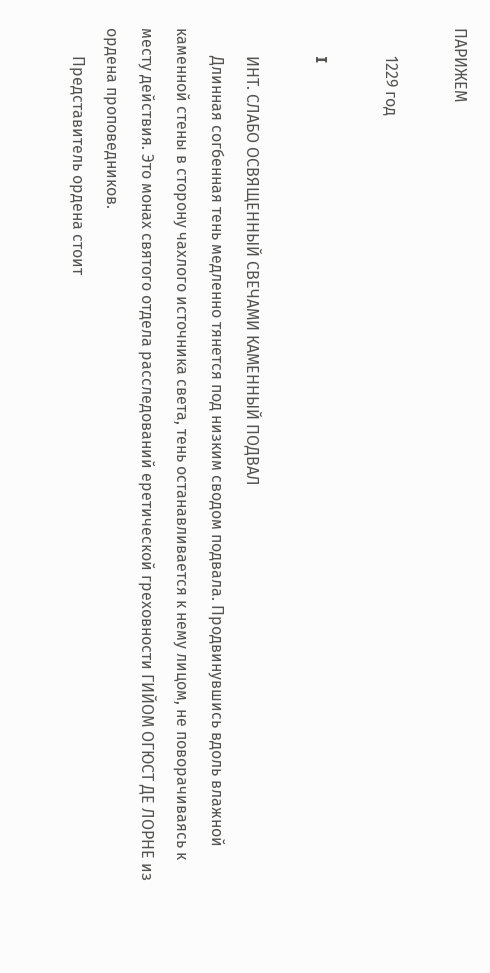ПАРИЖЕМ

       1229 год

       I

       ИНТ. СЛАБО ОСВЯЩЕННЫЙ СВЕЧАМИ КАМЕННЫЙ ПОДВАЛ
       Длинная согбенная тень медленно тянется под низким сводом подвала. Продвинувшись вдоль влажной каменной стены в сторону чахлого источника света, тень останавливается к нему лицом, не поворачиваясь к месту действия. Это монах святого отдела расследований еретической греховности ГИЙОМ ОГЮСТ ДЕ ЛОРНЕ из ордена проповедников.
       Представитель ордена стоит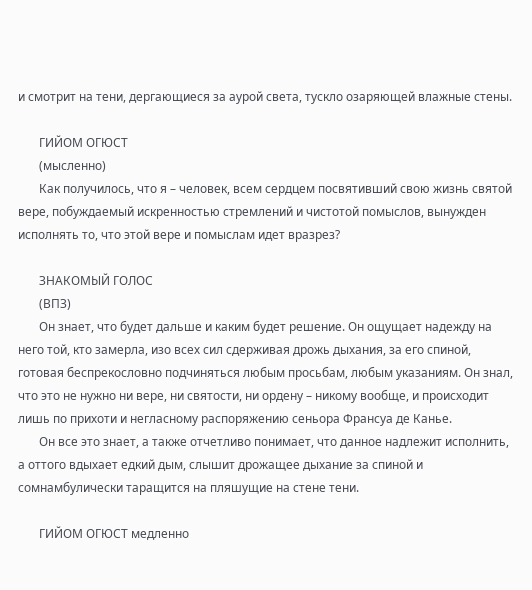и смотрит на тени, дергающиеся за аурой света, тускло озаряющей влажные стены.

       ГИЙОМ ОГЮСТ
       (мысленно)
       Как получилось, что я – человек, всем сердцем посвятивший свою жизнь святой вере, побуждаемый искренностью стремлений и чистотой помыслов, вынужден исполнять то, что этой вере и помыслам идет вразрез?

       ЗНАКОМЫЙ ГОЛОС
       (ВПЗ)
       Он знает, что будет дальше и каким будет решение. Он ощущает надежду на него той, кто замерла, изо всех сил сдерживая дрожь дыхания, за его спиной, готовая беспрекословно подчиняться любым просьбам, любым указаниям. Он знал, что это не нужно ни вере, ни святости, ни ордену – никому вообще, и происходит лишь по прихоти и негласному распоряжению сеньора Франсуа де Канье.
       Он все это знает, а также отчетливо понимает, что данное надлежит исполнить, а оттого вдыхает едкий дым, слышит дрожащее дыхание за спиной и сомнамбулически таращится на пляшущие на стене тени.

       ГИЙОМ ОГЮСТ медленно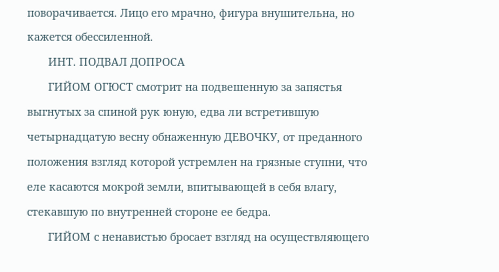поворачивается. Лицо его мрачно, фигура внушительна, но кажется обессиленной.
       ИНТ. ПОДВАЛ ДОПРОСА
       ГИЙОМ ОГЮСТ смотрит на подвешенную за запястья выгнутых за спиной рук юную, едва ли встретившую четырнадцатую весну обнаженную ДЕВОЧКУ, от преданного положения взгляд которой устремлен на грязные ступни, что еле касаются мокрой земли, впитывающей в себя влагу, стекавшую по внутренней стороне ее бедра.
       ГИЙОМ с ненавистью бросает взгляд на осуществляющего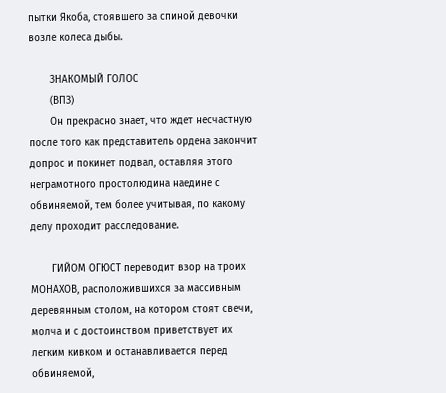пытки Якоба, стоявшего за спиной девочки возле колеса дыбы.

       ЗНАКОМЫЙ ГОЛОС
       (ВПЗ)
       Он прекрасно знает, что ждет несчастную после того как представитель ордена закончит допрос и покинет подвал, оставляя этого неграмотного простолюдина наедине с обвиняемой, тем более учитывая, по какому делу проходит расследование.

       ГИЙОМ ОГЮСТ переводит взор на троих МОНАХОВ, расположившихся за массивным деревянным столом, на котором стоят свечи, молча и с достоинством приветствует их легким кивком и останавливается перед обвиняемой,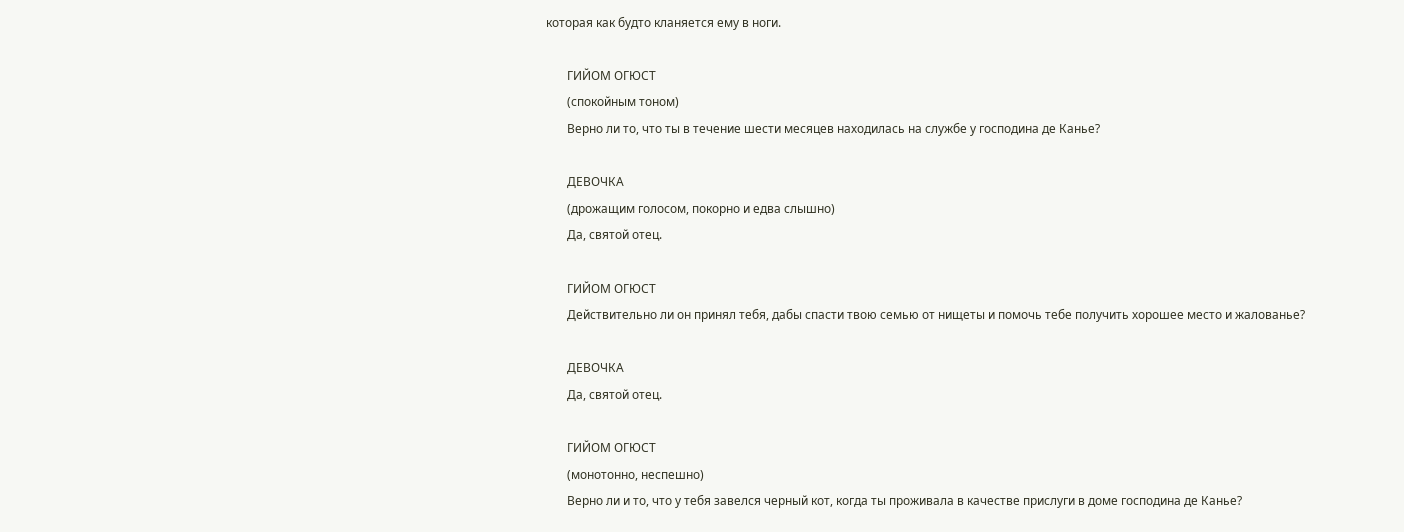которая как будто кланяется ему в ноги.

       ГИЙОМ ОГЮСТ
       (спокойным тоном)
       Верно ли то, что ты в течение шести месяцев находилась на службе у господина де Канье?

       ДЕВОЧКА
       (дрожащим голосом, покорно и едва слышно)
       Да, святой отец.

       ГИЙОМ ОГЮСТ
       Действительно ли он принял тебя, дабы спасти твою семью от нищеты и помочь тебе получить хорошее место и жалованье?

       ДЕВОЧКА
       Да, святой отец.

       ГИЙОМ ОГЮСТ
       (монотонно, неспешно)
       Верно ли и то, что у тебя завелся черный кот, когда ты проживала в качестве прислуги в доме господина де Канье?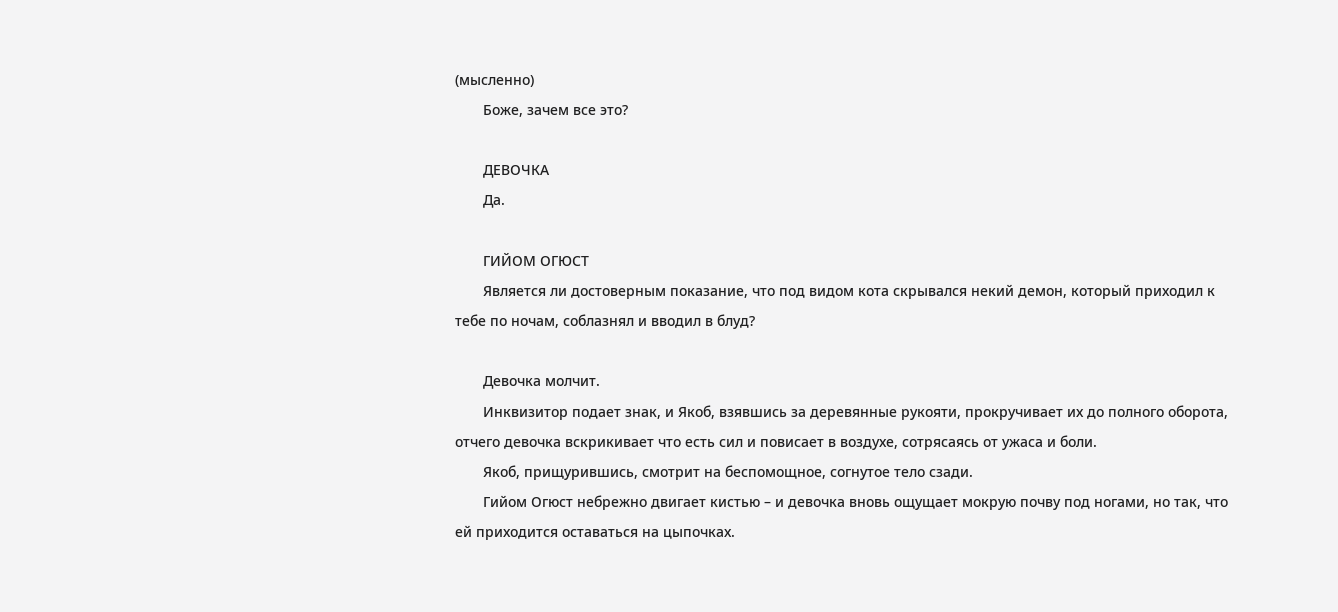(мысленно)
       Боже, зачем все это?

       ДЕВОЧКА
       Да.

       ГИЙОМ ОГЮСТ
       Является ли достоверным показание, что под видом кота скрывался некий демон, который приходил к тебе по ночам, соблазнял и вводил в блуд?

       Девочка молчит.
       Инквизитор подает знак, и Якоб, взявшись за деревянные рукояти, прокручивает их до полного оборота, отчего девочка вскрикивает что есть сил и повисает в воздухе, сотрясаясь от ужаса и боли.
       Якоб, прищурившись, смотрит на беспомощное, согнутое тело сзади.
       Гийом Огюст небрежно двигает кистью – и девочка вновь ощущает мокрую почву под ногами, но так, что ей приходится оставаться на цыпочках.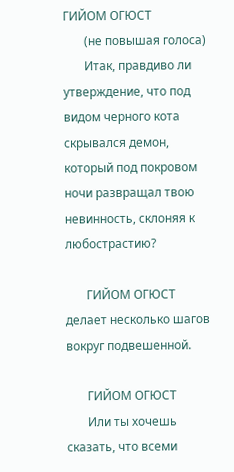ГИЙОМ ОГЮСТ
       (не повышая голоса)
       Итак, правдиво ли утверждение, что под видом черного кота скрывался демон, который под покровом ночи развращал твою невинность, склоняя к любострастию?

       ГИЙОМ ОГЮСТ делает несколько шагов вокруг подвешенной.

       ГИЙОМ ОГЮСТ
       Или ты хочешь сказать, что всеми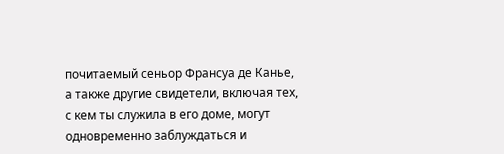почитаемый сеньор Франсуа де Канье, а также другие свидетели, включая тех, с кем ты служила в его доме, могут одновременно заблуждаться и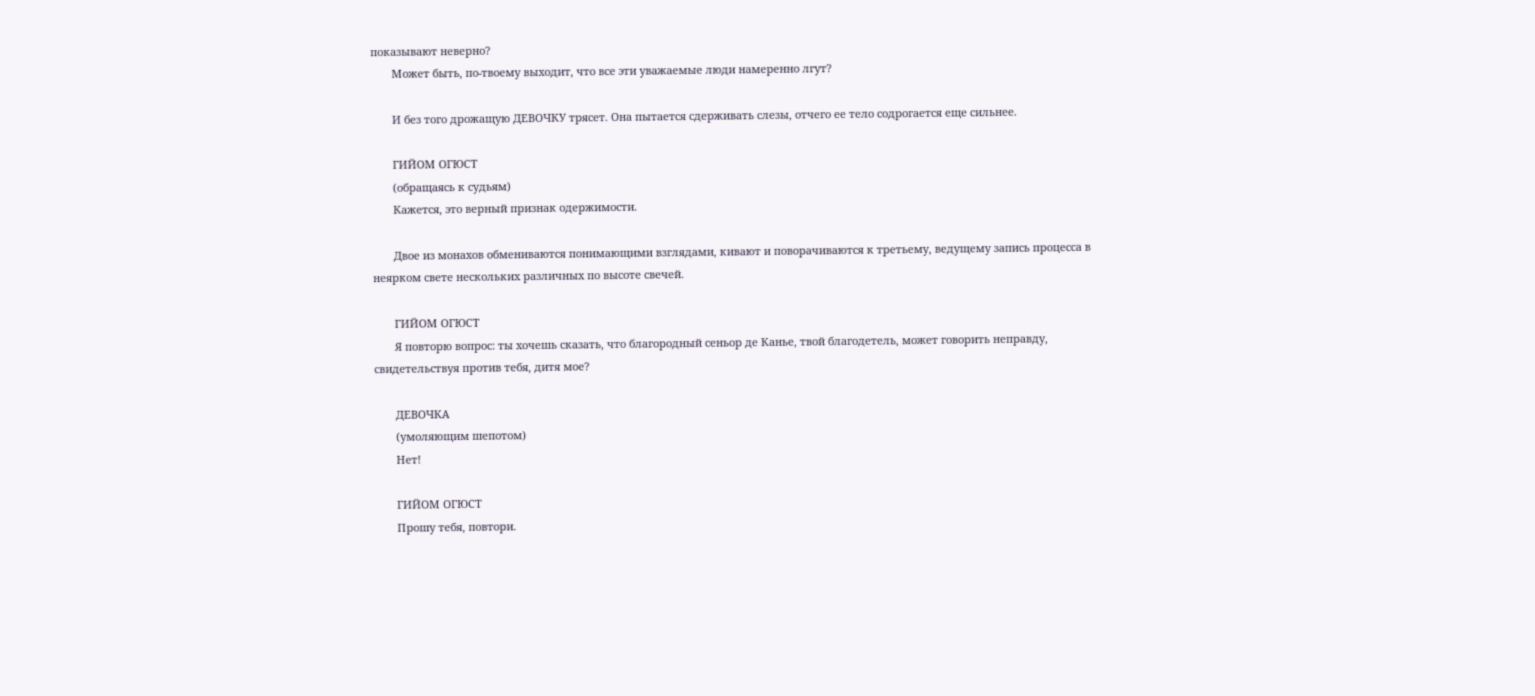показывают неверно?
       Может быть, по-твоему выходит, что все эти уважаемые люди намеренно лгут?

       И без того дрожащую ДЕВОЧКУ трясет. Она пытается сдерживать слезы, отчего ее тело содрогается еще сильнее.

       ГИЙОМ ОГЮСТ
       (обращаясь к судьям)
       Кажется, это верный признак одержимости.

       Двое из монахов обмениваются понимающими взглядами, кивают и поворачиваются к третьему, ведущему запись процесса в неярком свете нескольких различных по высоте свечей.

       ГИЙОМ ОГЮСТ
       Я повторю вопрос: ты хочешь сказать, что благородный сеньор де Канье, твой благодетель, может говорить неправду, свидетельствуя против тебя, дитя мое?

       ДЕВОЧКА
       (умоляющим шепотом)
       Нет!

       ГИЙОМ ОГЮСТ
       Прошу тебя, повтори.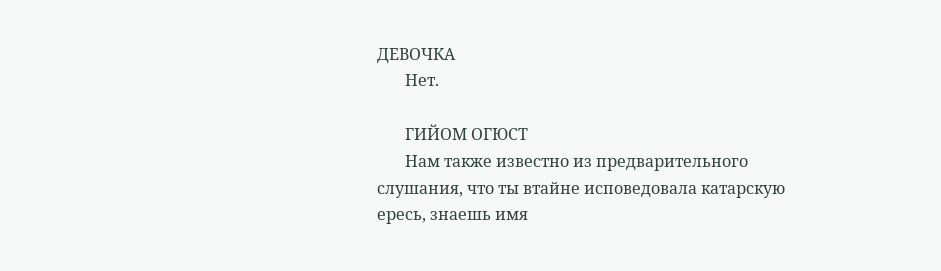ДЕВОЧКА
       Нет.

       ГИЙОМ ОГЮСТ
       Нам также известно из предварительного слушания, что ты втайне исповедовала катарскую ересь, знаешь имя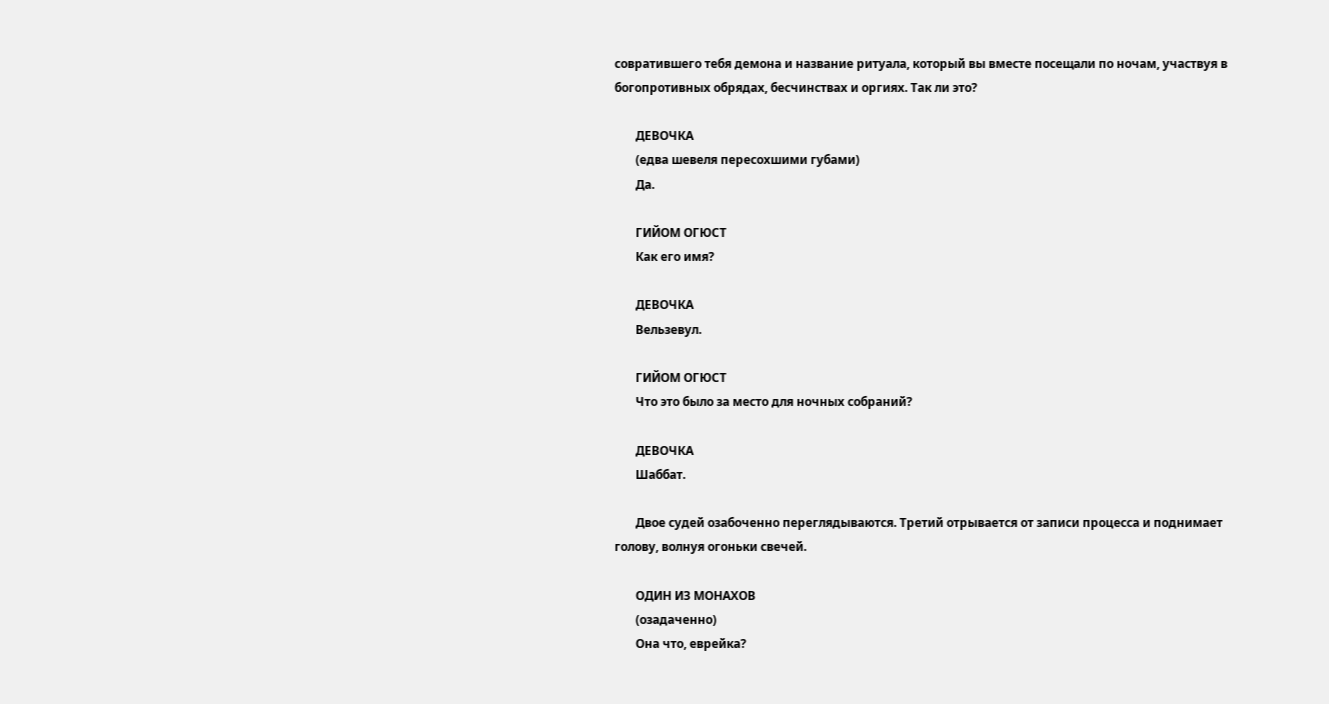совратившего тебя демона и название ритуала, который вы вместе посещали по ночам, участвуя в богопротивных обрядах, бесчинствах и оргиях. Так ли это?

       ДЕВОЧКА
       (едва шевеля пересохшими губами)
       Да.

       ГИЙОМ ОГЮСТ
       Как его имя?

       ДЕВОЧКА
       Вельзевул.

       ГИЙОМ ОГЮСТ
       Что это было за место для ночных собраний?

       ДЕВОЧКА
       Шаббат.

       Двое судей озабоченно переглядываются. Третий отрывается от записи процесса и поднимает голову, волнуя огоньки свечей.

       ОДИН ИЗ МОНАХОВ
       (озадаченно)
       Она что, еврейка?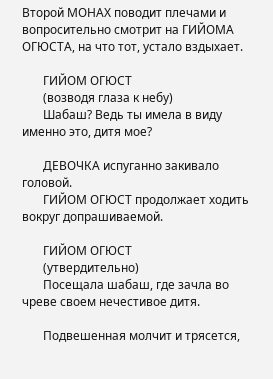Второй МОНАХ поводит плечами и вопросительно смотрит на ГИЙОМА ОГЮСТА, на что тот, устало вздыхает.

       ГИЙОМ ОГЮСТ
       (возводя глаза к небу)
       Шабаш? Ведь ты имела в виду именно это, дитя мое?

       ДЕВОЧКА испуганно закивало головой.
       ГИЙОМ ОГЮСТ продолжает ходить вокруг допрашиваемой.

       ГИЙОМ ОГЮСТ
       (утвердительно)
       Посещала шабаш, где зачла во чреве своем нечестивое дитя.

       Подвешенная молчит и трясется,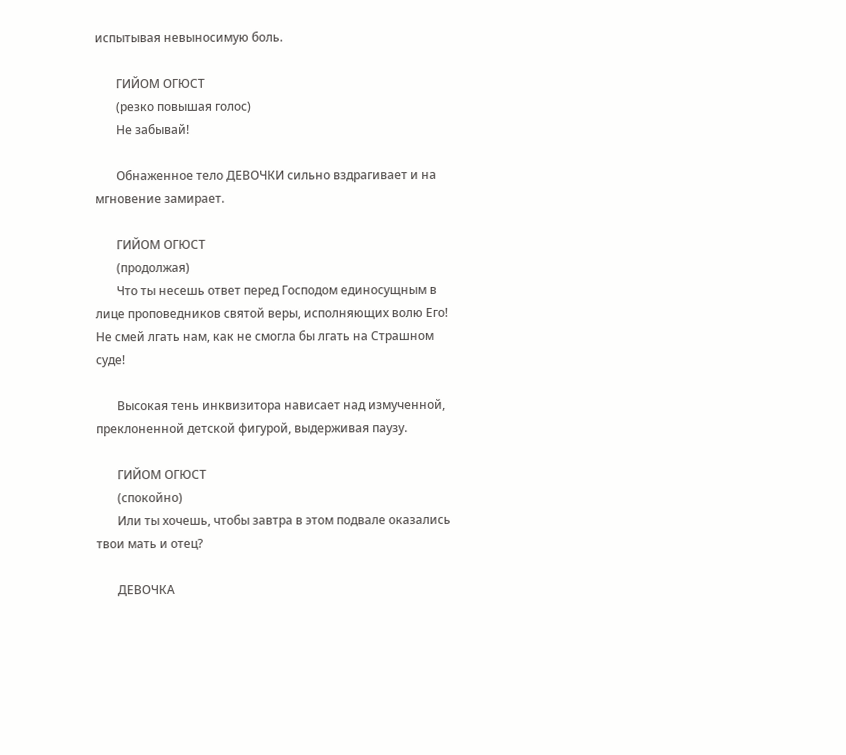испытывая невыносимую боль.

       ГИЙОМ ОГЮСТ
       (резко повышая голос)
       Не забывай!

       Обнаженное тело ДЕВОЧКИ сильно вздрагивает и на мгновение замирает.

       ГИЙОМ ОГЮСТ
       (продолжая)
       Что ты несешь ответ перед Господом единосущным в лице проповедников святой веры, исполняющих волю Его! Не смей лгать нам, как не смогла бы лгать на Страшном суде!

       Высокая тень инквизитора нависает над измученной, преклоненной детской фигурой, выдерживая паузу.

       ГИЙОМ ОГЮСТ
       (спокойно)
       Или ты хочешь, чтобы завтра в этом подвале оказались твои мать и отец?

       ДЕВОЧКА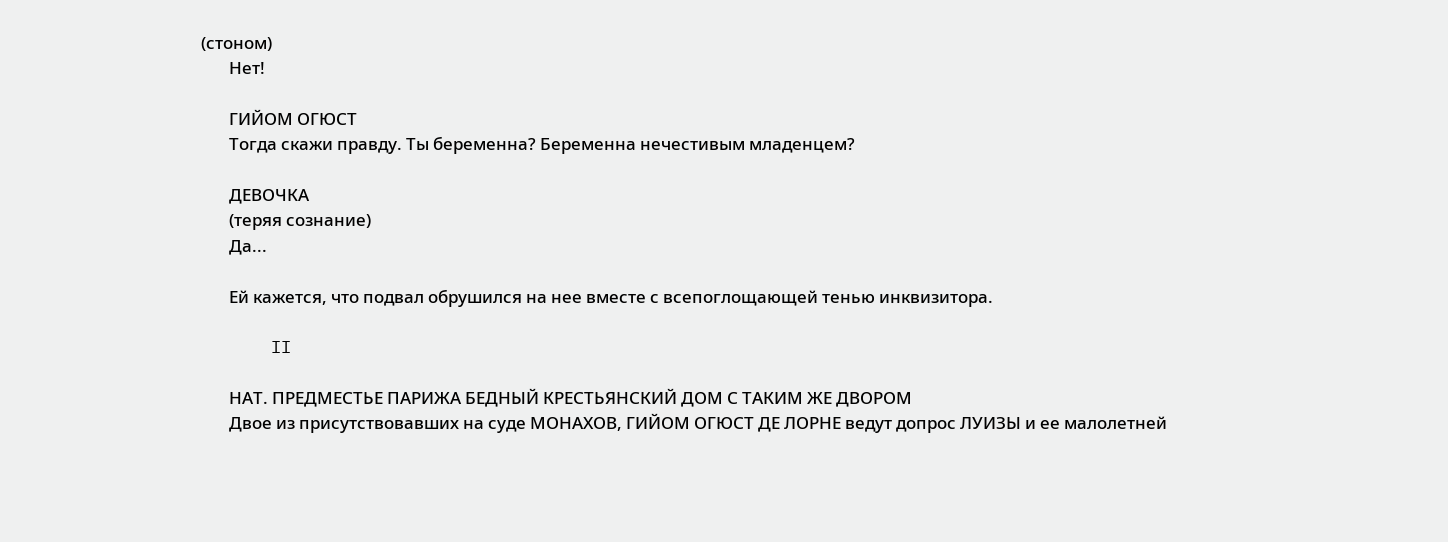(стоном)
       Нет!

       ГИЙОМ ОГЮСТ
       Тогда скажи правду. Ты беременна? Беременна нечестивым младенцем?

       ДЕВОЧКА
       (теряя сознание)
       Да...

       Ей кажется, что подвал обрушился на нее вместе с всепоглощающей тенью инквизитора.

       II

       НАТ. ПРЕДМЕСТЬЕ ПАРИЖА БЕДНЫЙ КРЕСТЬЯНСКИЙ ДОМ С ТАКИМ ЖЕ ДВОРОМ
       Двое из присутствовавших на суде МОНАХОВ, ГИЙОМ ОГЮСТ ДЕ ЛОРНЕ ведут допрос ЛУИЗЫ и ее малолетней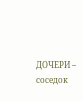ДОЧЕРИ – соседок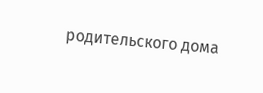родительского дома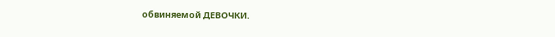обвиняемой ДЕВОЧКИ.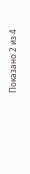Показано 2 из 4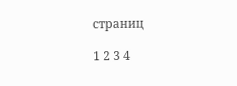страниц

1 2 3 4